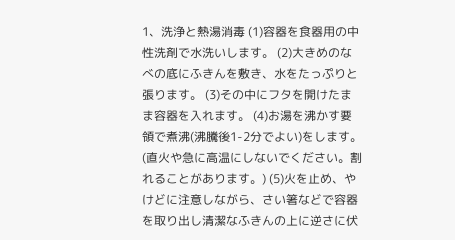1、洗浄と熱湯消毒 (1)容器を食器用の中性洗剤で水洗いします。 (2)大きめのなべの底にふきんを敷き、水をたっぷりと張ります。 (3)その中にフタを開けたまま容器を入れます。 (4)お湯を沸かす要領で煮沸(沸騰後1-2分でよい)をします。(直火や急に高温にしないでください。割れることがあります。) (5)火を止め、やけどに注意しながら、さい箸などで容器を取り出し清潔なふきんの上に逆さに伏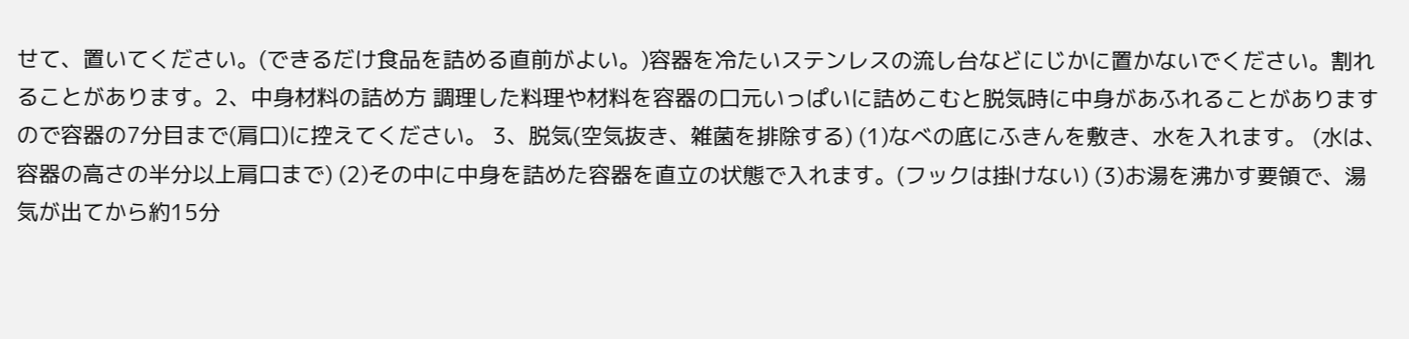せて、置いてください。(できるだけ食品を詰める直前がよい。)容器を冷たいステンレスの流し台などにじかに置かないでください。割れることがあります。2、中身材料の詰め方 調理した料理や材料を容器の口元いっぱいに詰めこむと脱気時に中身があふれることがありますので容器の7分目まで(肩口)に控えてください。 3、脱気(空気抜き、雑菌を排除する) (1)なべの底にふきんを敷き、水を入れます。 (水は、容器の高さの半分以上肩口まで) (2)その中に中身を詰めた容器を直立の状態で入れます。(フックは掛けない) (3)お湯を沸かす要領で、湯気が出てから約15分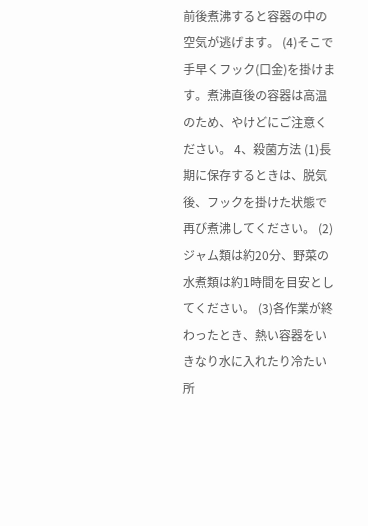前後煮沸すると容器の中の空気が逃げます。 (4)そこで手早くフック(口金)を掛けます。煮沸直後の容器は高温のため、やけどにご注意ください。 4、殺菌方法 (1)長期に保存するときは、脱気後、フックを掛けた状態で再び煮沸してください。 (2)ジャム類は約20分、野菜の水煮類は約1時間を目安としてください。 (3)各作業が終わったとき、熱い容器をいきなり水に入れたり冷たい所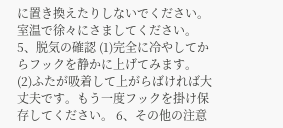に置き換えたりしないでください。室温で徐々にさましてください。 5、脱気の確認 (1)完全に冷やしてからフックを静かに上げてみます。 (2)ふたが吸着して上がらばければ大丈夫です。もう一度フックを掛け保存してください。 6、その他の注意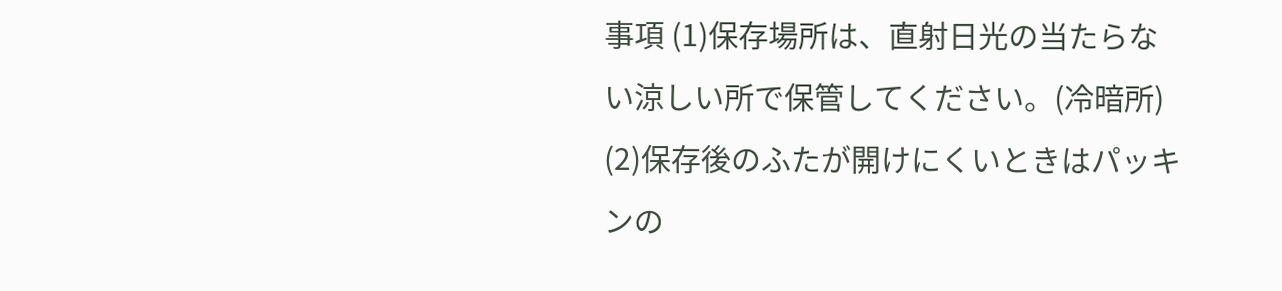事項 (1)保存場所は、直射日光の当たらない涼しい所で保管してください。(冷暗所) (2)保存後のふたが開けにくいときはパッキンの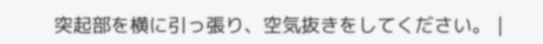突起部を横に引っ張り、空気抜きをしてください。 |